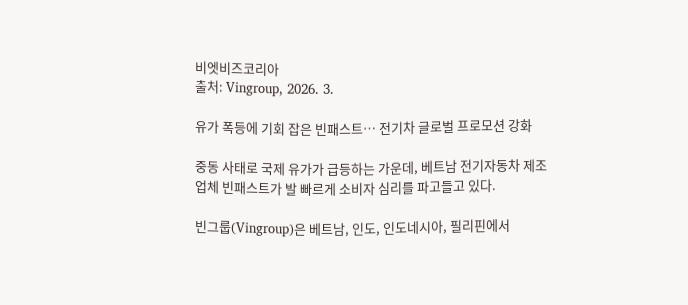비엣비즈코리아
출처: Vingroup, 2026. 3.

유가 폭등에 기회 잡은 빈패스트… 전기차 글로벌 프로모션 강화

중동 사태로 국제 유가가 급등하는 가운데, 베트남 전기자동차 제조업체 빈패스트가 발 빠르게 소비자 심리를 파고들고 있다.

빈그룹(Vingroup)은 베트남, 인도, 인도네시아, 필리핀에서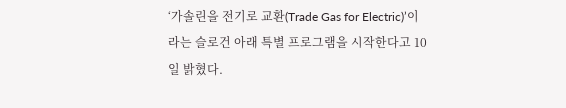‘가솔린을 전기로 교환(Trade Gas for Electric)’이라는 슬로건 아래 특별 프로그램을 시작한다고 10일 밝혔다.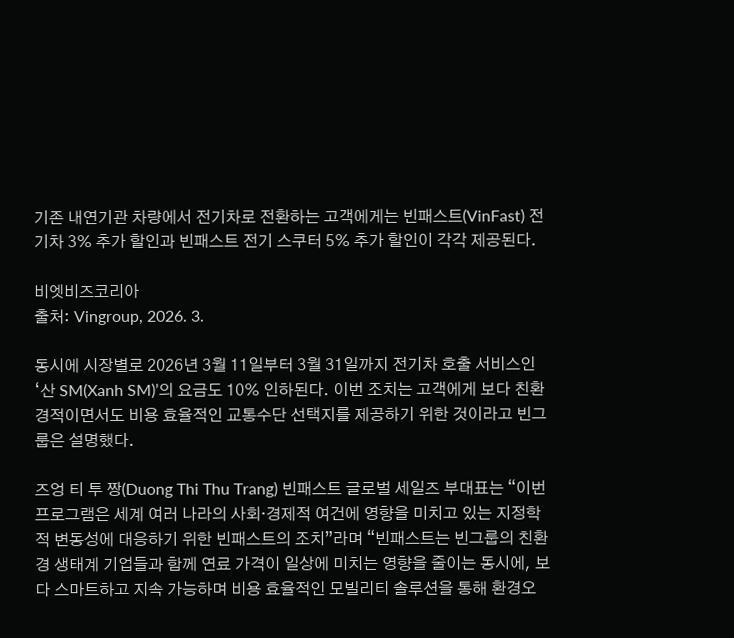기존 내연기관 차량에서 전기차로 전환하는 고객에게는 빈패스트(VinFast) 전기차 3% 추가 할인과 빈패스트 전기 스쿠터 5% 추가 할인이 각각 제공된다.

비엣비즈코리아
출처: Vingroup, 2026. 3.

동시에 시장별로 2026년 3월 11일부터 3월 31일까지 전기차 호출 서비스인 ‘산 SM(Xanh SM)’의 요금도 10% 인하된다. 이번 조치는 고객에게 보다 친환경적이면서도 비용 효율적인 교통수단 선택지를 제공하기 위한 것이라고 빈그룹은 설명했다.

즈엉 티 투 짱(Duong Thi Thu Trang) 빈패스트 글로벌 세일즈 부대표는 “이번 프로그램은 세계 여러 나라의 사회·경제적 여건에 영향을 미치고 있는 지정학적 변동성에 대응하기 위한 빈패스트의 조치”라며 “빈패스트는 빈그룹의 친환경 생태계 기업들과 함께 연료 가격이 일상에 미치는 영향을 줄이는 동시에, 보다 스마트하고 지속 가능하며 비용 효율적인 모빌리티 솔루션을 통해 환경오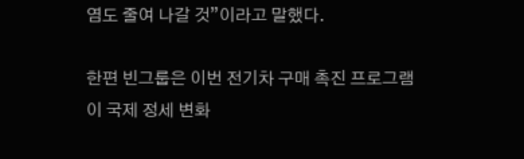염도 줄여 나갈 것”이라고 말했다.

한편 빈그룹은 이번 전기차 구매 촉진 프로그램이 국제 정세 변화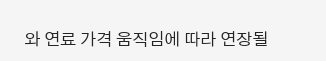와 연료 가격 움직임에 따라 연장될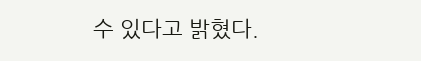수 있다고 밝혔다.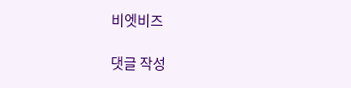비엣비즈

댓글 작성